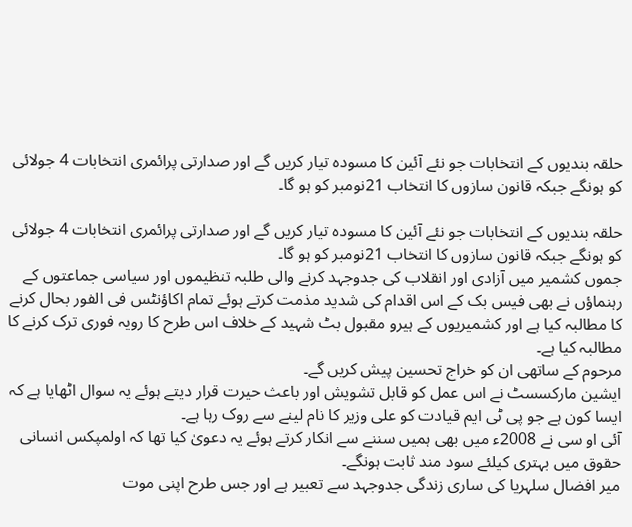حلقہ بندیوں کے انتخابات جو نئے آئین کا مسودہ تیار کریں گے اور صدارتی پرائمری انتخابات 4 جولائی کو ہونگے جبکہ قانون سازوں کا انتخاب 21نومبر کو ہو گا۔

حلقہ بندیوں کے انتخابات جو نئے آئین کا مسودہ تیار کریں گے اور صدارتی پرائمری انتخابات 4 جولائی کو ہونگے جبکہ قانون سازوں کا انتخاب 21نومبر کو ہو گا۔
جموں کشمیر میں آزادی اور انقلاب کی جدوجہد کرنے والی طلبہ تنظیموں اور سیاسی جماعتوں کے رہنماؤں نے بھی فیس بک کے اس اقدام کی شدید مذمت کرتے ہوئے تمام اکاؤنٹس فی الفور بحال کرنے کا مطالبہ کیا ہے اور کشمیریوں کے ہیرو مقبول بٹ شہید کے خلاف اس طرح کا رویہ فوری ترک کرنے کا مطالبہ کیا ہے۔
مرحوم کے ساتھی ان کو خراج تحسین پیش کریں گے۔
ایشین مارکسسٹ نے اس عمل کو قابل تشویش اور باعث حیرت قرار دیتے ہوئے یہ سوال اٹھایا ہے کہ ایسا کون ہے جو پی ٹی ایم قیادت کو علی وزیر کا نام لینے سے روک رہا ہے۔
آئی او سی نے 2008ء میں بھی ہمیں سننے سے انکار کرتے ہوئے یہ دعویٰ کیا تھا کہ اولمپکس انسانی حقوق میں بہتری کیلئے سود مند ثابت ہونگے۔
میر افضال سلہریا کی ساری زندگی جدوجہد سے تعبیر ہے اور جس طرح اپنی موت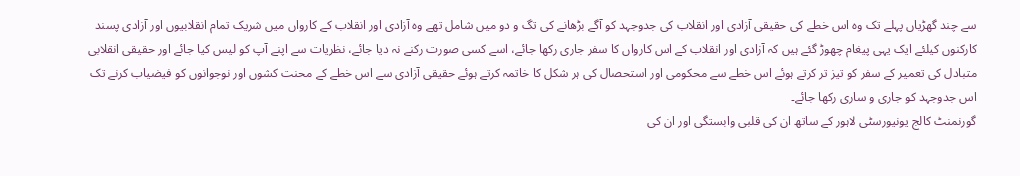سے چند گھڑیاں پہلے تک وہ اس خطے کی حقیقی آزادی اور انقلاب کی جدوجہد کو آگے بڑھانے کی تگ و دو میں شامل تھے وہ آزادی اور انقلاب کے کارواں میں شریک تمام انقلابیوں اور آزادی پسند کارکنوں کیلئے ایک یہی پیغام چھوڑ گئے ہیں کہ آزادی اور انقلاب کے اس کارواں کا سفر جاری رکھا جائے، اسے کسی صورت رکنے نہ دیا جائے، نظریات سے اپنے آپ کو لیس کیا جائے اور حقیقی انقلابی متبادل کی تعمیر کے سفر کو تیز تر کرتے ہوئے اس خطے سے محکومی اور استحصال کی ہر شکل کا خاتمہ کرتے ہوئے حقیقی آزادی سے اس خطے کے محنت کشوں اور نوجوانوں کو فیضیاب کرنے تک اس جدوجہد کو جاری و ساری رکھا جائے۔
گورنمنٹ کالج یونیورسٹی لاہور کے ساتھ ان کی قلبی وابستگی اور ان کی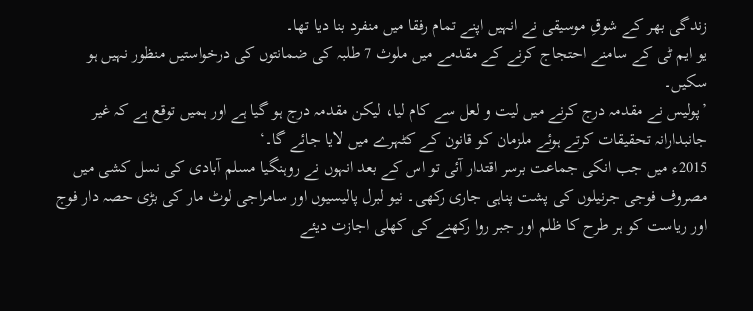زندگی بھر کے شوقِ موسیقی نے انہیں اپنے تمام رفقا میں منفرد بنا دیا تھا۔
یو ایم ٹی کے سامنے احتجاج کرنے کے مقدمے میں ملوث 7 طلبہ کی ضمانتوں کی درخواستیں منظور نہیں ہو سکیں۔
’پولیس نے مقدمہ درج کرنے میں لیت و لعل سے کام لیا، لیکن مقدمہ درج ہو گیا ہے اور ہمیں توقع ہے کہ غیر جانبدارانہ تحقیقات کرتے ہوئے ملزمان کو قانون کے کٹہرے میں لایا جائے گا۔‘
2015ء میں جب انکی جماعت برسر اقتدار آئی تو اس کے بعد انہوں نے روہنگیا مسلم آبادی کی نسل کشی میں مصروف فوجی جرنیلوں کی پشت پناہی جاری رکھی۔ نیو لبرل پالیسیوں اور سامراجی لوٹ مار کی بڑی حصہ دار فوج اور ریاست کو ہر طرح کا ظلم اور جبر روا رکھنے کی کھلی اجازت دیئے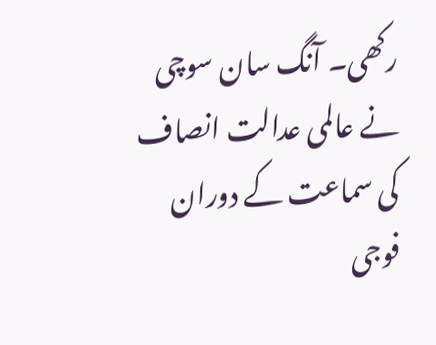رکھی۔ آنگ سان سوچی نے عالمی عدالت انصاف کی سماعت کے دوران فوجی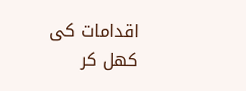اقدامات کی کھل کر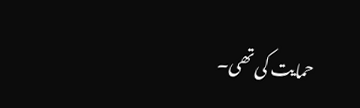حمایت کی تھی۔